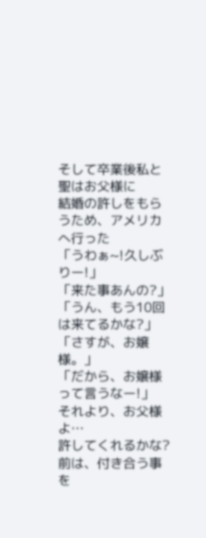そして卒業後私と聖はお父様に
結婚の許しをもらうため、アメリカへ行った
「うわぁ~!久しぶりー!」
「来た事あんの?」
「うん、もう10回は来てるかな?」
「さすが、お嬢様。」
「だから、お嬢様って言うなー!」
それより、お父様よ…
許してくれるかな?前は、付き合う事を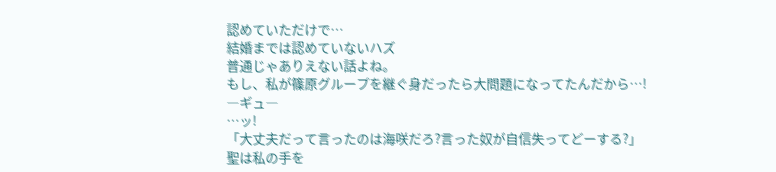認めていただけで…
結婚までは認めていないハズ
普通じゃありえない話よね。
もし、私が篠原グループを継ぐ身だったら大問題になってたんだから…!
―ギュ―
…ッ!
「大丈夫だって言ったのは海咲だろ?言った奴が自信失ってどーする?」
聖は私の手を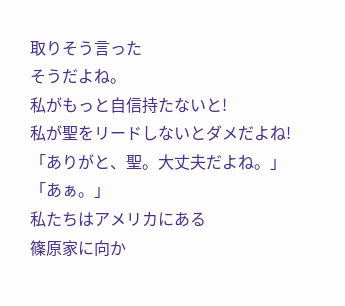取りそう言った
そうだよね。
私がもっと自信持たないと!
私が聖をリードしないとダメだよね!
「ありがと、聖。大丈夫だよね。」
「あぁ。」
私たちはアメリカにある
篠原家に向か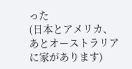った
(日本とアメリカ、あとオーストラリアに家があります)